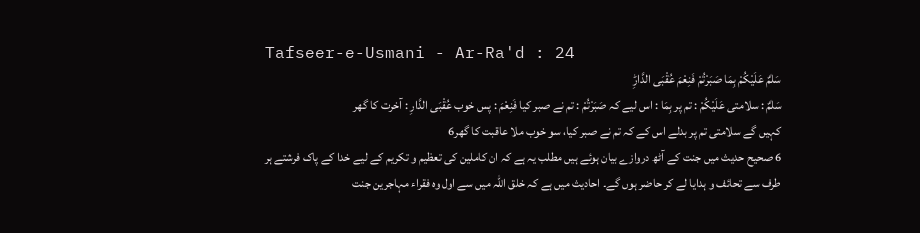Tafseer-e-Usmani - Ar-Ra'd : 24
سَلٰمٌ عَلَیْكُمْ بِمَا صَبَرْتُمْ فَنِعْمَ عُقْبَى الدَّارِؕ
سَلٰمٌ : سلامتی عَلَيْكُمْ : تم پر بِمَا : اس لیے کہ صَبَرْتُمْ : تم نے صبر کیا فَنِعْمَ : پس خوب عُقْبَى الدَّارِ : آخرت کا گھر
کہیں گے سلامتی تم پر بدلے اس کے کہ تم نے صبر کیا، سو خوب ملا عاقبت کا گھر6
6 صحیح حدیث میں جنت کے آٹھ دروازے بیان ہوئے ہیں مطلب یہ ہے کہ ان کاملین کی تعظیم و تکریم کے لیے خدا کے پاک فرشتے ہر طرف سے تحائف و ہدایا لے کر حاضر ہوں گے۔ احادیث میں ہے کہ خلق اللہ میں سے اول وہ فقراء مہاجرین جنت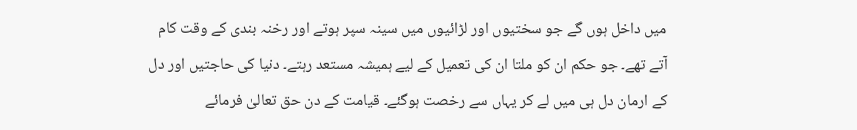میں داخل ہوں گے جو سختیوں اور لڑائیوں میں سینہ سپر ہوتے اور رخنہ بندی کے وقت کام آتے تھے۔ جو حکم ان کو ملتا ان کی تعمیل کے لیے ہمیشہ مستعد رہتے۔ دنیا کی حاجتیں اور دل کے ارمان دل ہی میں لے کر یہاں سے رخصت ہوگئے۔ قیامت کے دن حق تعالیٰ فرمائے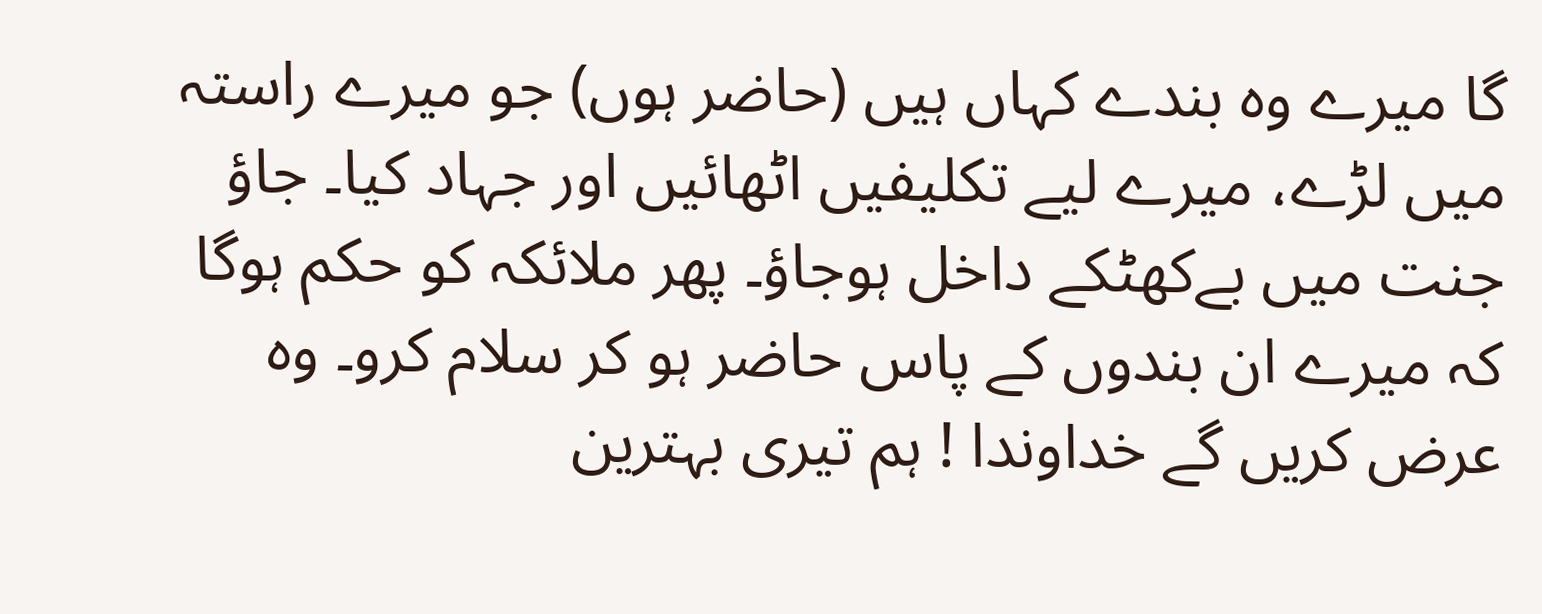گا میرے وہ بندے کہاں ہیں (حاضر ہوں) جو میرے راستہ میں لڑے، میرے لیے تکلیفیں اٹھائیں اور جہاد کیا۔ جاؤ جنت میں بےکھٹکے داخل ہوجاؤ۔ پھر ملائکہ کو حکم ہوگا کہ میرے ان بندوں کے پاس حاضر ہو کر سلام کرو۔ وہ عرض کریں گے خداوندا ! ہم تیری بہترین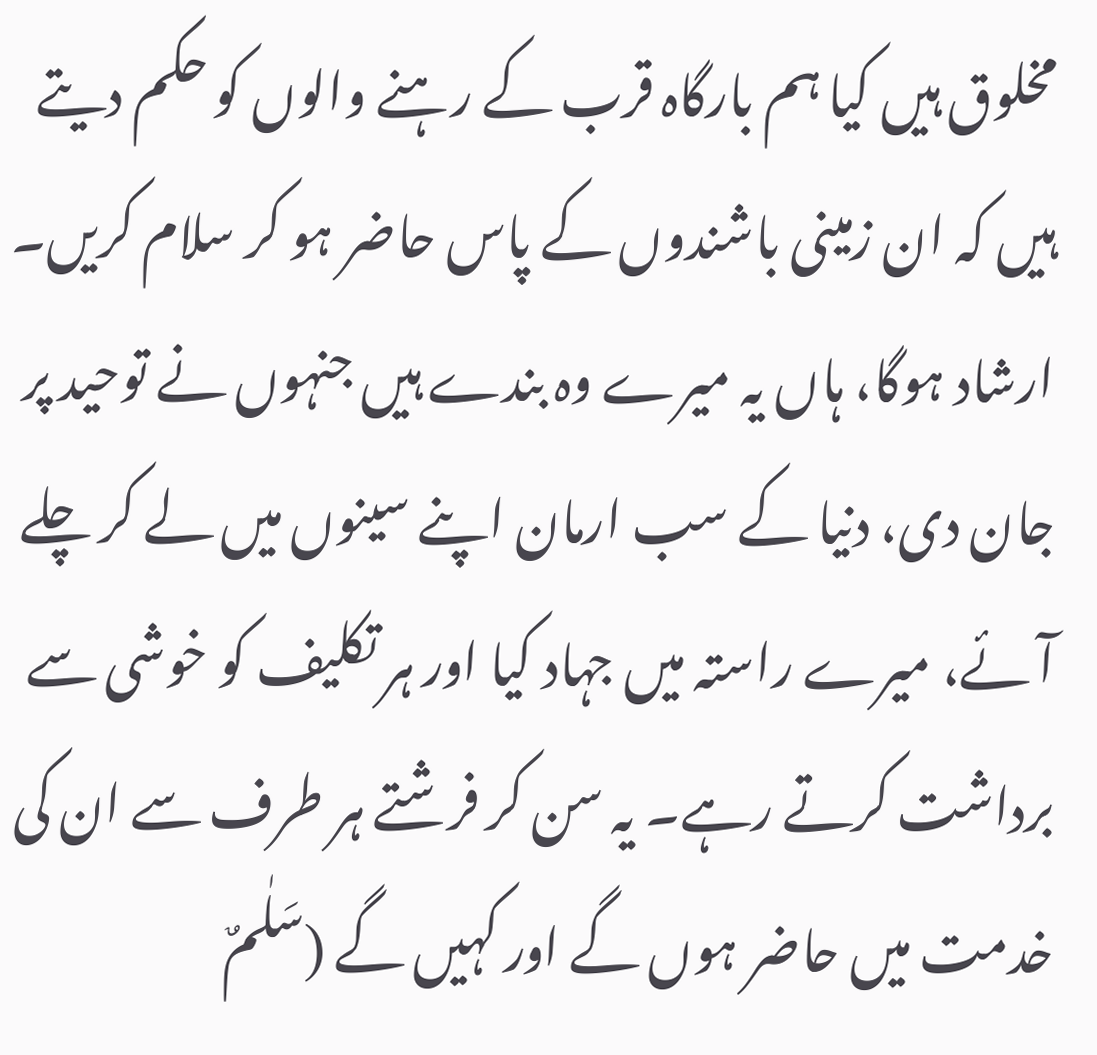مخلوق ہیں کیا ہم بارگاہ قرب کے رہنے والوں کو حکم دیتے ہیں کہ ان زمینی باشندوں کے پاس حاضر ہو کر سلام کریں۔ ارشاد ہوگا، ہاں یہ میرے وہ بندے ہیں جنہوں نے توحید پر جان دی، دنیا کے سب ارمان اپنے سینوں میں لے کر چلے آئے، میرے راستہ میں جہاد کیا اور ہر تکلیف کو خوشی سے برداشت کرتے رہے۔ یہ سن کر فرشتے ہر طرف سے ان کی خدمت میں حاضر ہوں گے اور کہیں گے (سَلٰمٌ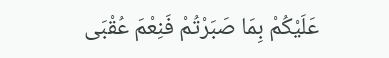عَلَيْكُمْ بِمَا صَبَرْتُمْ فَنِعْمَ عُقْبَى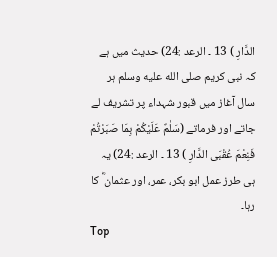الدَّارِ ) 13 ۔ الرعد :24) حدیث میں ہے کہ نبی کریم صلى الله عليه وسلم ہر سال آغاز میں قبور شہداء پر تشریف لے جاتے اور فرماتے (سَلٰمٌ عَلَيْكُمْ بِمَا صَبَرْتُمْ فَنِعْمَ عُقْبَى الدَّارِ ) 13 ۔ الرعد :24) یہ ہی طرز عمل ابو بکر، عمر، اور عثمان ؓ کا رہا۔
Top